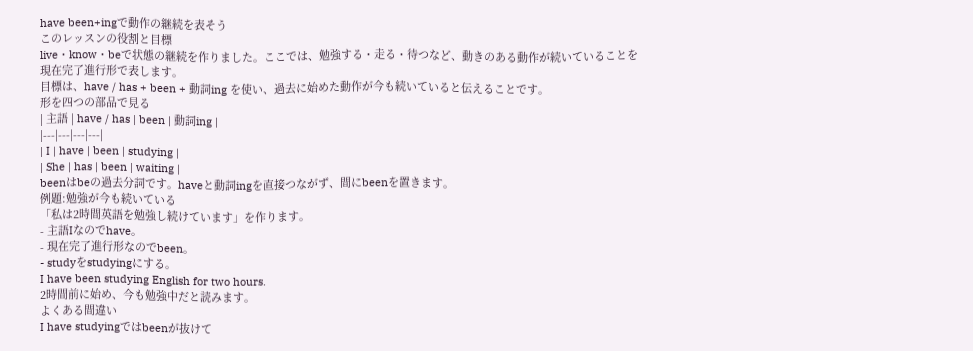have been+ingで動作の継続を表そう
このレッスンの役割と目標
live・know・beで状態の継続を作りました。ここでは、勉強する・走る・待つなど、動きのある動作が続いていることを現在完了進行形で表します。
目標は、have / has + been + 動詞ing を使い、過去に始めた動作が今も続いていると伝えることです。
形を四つの部品で見る
| 主語 | have / has | been | 動詞ing |
|---|---|---|---|
| I | have | been | studying |
| She | has | been | waiting |
beenはbeの過去分詞です。haveと動詞ingを直接つながず、間にbeenを置きます。
例題:勉強が今も続いている
「私は2時間英語を勉強し続けています」を作ります。
- 主語Iなのでhave。
- 現在完了進行形なのでbeen。
- studyをstudyingにする。
I have been studying English for two hours.
2時間前に始め、今も勉強中だと読みます。
よくある間違い
I have studyingではbeenが抜けて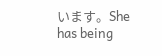います。She has being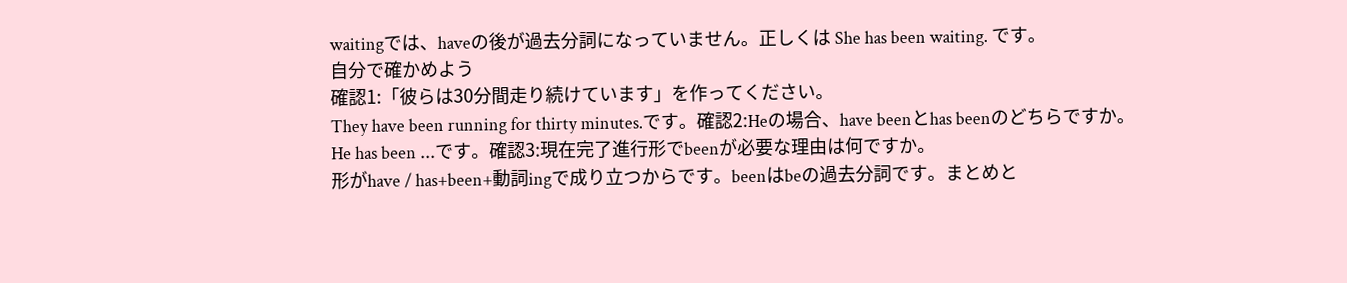waitingでは、haveの後が過去分詞になっていません。正しくは She has been waiting. です。
自分で確かめよう
確認1:「彼らは30分間走り続けています」を作ってください。
They have been running for thirty minutes.です。確認2:Heの場合、have beenとhas beenのどちらですか。
He has been ...です。確認3:現在完了進行形でbeenが必要な理由は何ですか。
形がhave / has+been+動詞ingで成り立つからです。beenはbeの過去分詞です。まとめと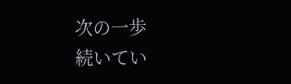次の一歩
続いてい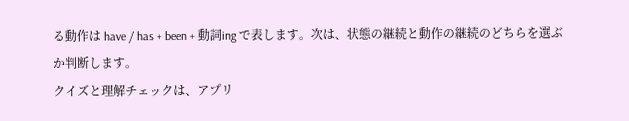る動作は have / has + been + 動詞ing で表します。次は、状態の継続と動作の継続のどちらを選ぶか判断します。
クイズと理解チェックは、アプリ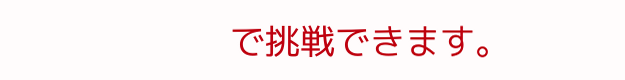で挑戦できます。